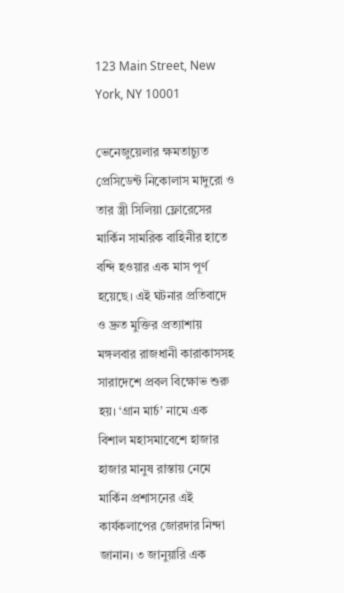123 Main Street, New York, NY 10001

ভেনেজুয়েলার ক্ষমতাচ্যুত প্রেসিডেন্ট নিকোলাস মাদুরো ও তার স্ত্রী সিলিয়া ফ্লোরেসের মার্কিন সামরিক বাহিনীর হাতে বন্দি হওয়ার এক মাস পূর্ণ হয়েছে। এই ঘটনার প্রতিবাদে ও দ্রুত মুক্তির প্রত্যাশায় মঙ্গলবার রাজধানী কারাকাসসহ সারাদেশে প্রবল বিক্ষোভ শুরু হয়। ‘গ্রান মার্চ’ নামে এক বিশাল মহাসমাবেশে হাজার হাজার মানুষ রাস্তায় নেমে মার্কিন প্রশাসনের এই কার্যকলাপের জোরদার নিন্দা জানান। ৩ জানুয়ারি এক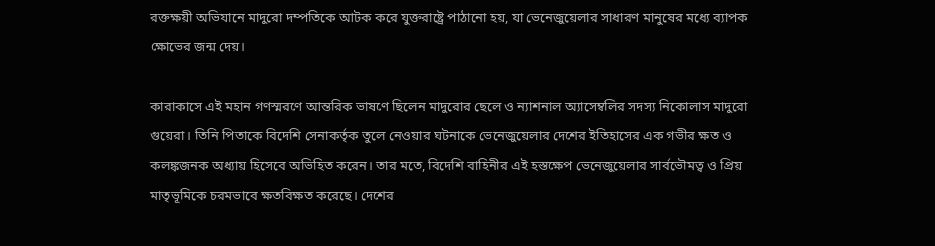রক্তক্ষয়ী অভিযানে মাদুরো দম্পতিকে আটক করে যুক্তরাষ্ট্রে পাঠানো হয়, যা ভেনেজুয়েলার সাধারণ মানুষের মধ্যে ব্যাপক ক্ষোভের জন্ম দেয়।

কারাকাসে এই মহান গণস্মরণে আন্তরিক ভাষণে ছিলেন মাদুরোর ছেলে ও ন্যাশনাল অ্যাসেম্বলির সদস্য নিকোলাস মাদুরো গুয়েরা। তিনি পিতাকে বিদেশি সেনাকর্তৃক তুলে নেওয়ার ঘটনাকে ভেনেজুয়েলার দেশের ইতিহাসের এক গভীর ক্ষত ও কলঙ্কজনক অধ্যায় হিসেবে অভিহিত করেন। তার মতে, বিদেশি বাহিনীর এই হস্তক্ষেপ ভেনেজুয়েলার সার্বভৌমত্ব ও প্রিয় মাতৃভূমিকে চরমভাবে ক্ষতবিক্ষত করেছে। দেশের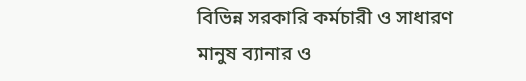বিভিন্ন সরকারি কর্মচারী ও সাধারণ মানুষ ব্যানার ও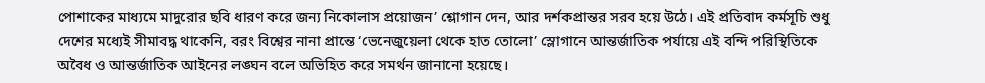পোশাকের মাধ্যমে মাদুরোর ছবি ধারণ করে জন্য নিকোলাস প্রয়োজন’ শ্লোগান দেন, আর দর্শকপ্রান্তর সরব হয়ে উঠে। এই প্রতিবাদ কর্মসূচি শুধু দেশের মধ্যেই সীমাবদ্ধ থাকেনি, বরং বিশ্বের নানা প্রান্তে ‘ভেনেজুয়েলা থেকে হাত তোলো’ স্লোগানে আন্তর্জাতিক পর্যায়ে এই বন্দি পরিস্থিতিকে অবৈধ ও আন্তর্জাতিক আইনের লঙ্ঘন বলে অভিহিত করে সমর্থন জানানো হয়েছে।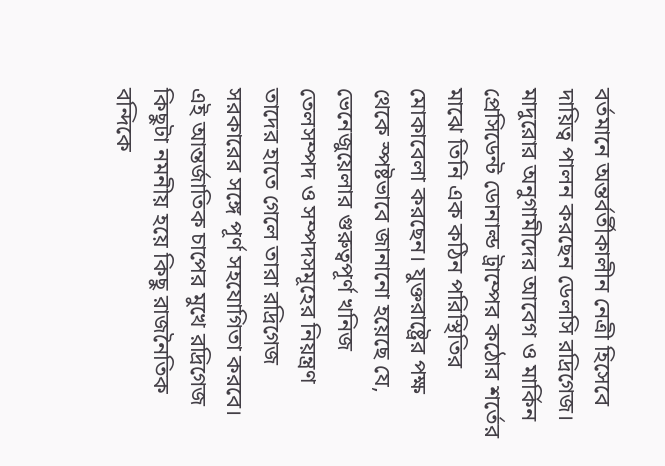বর্তমানে অন্তর্বর্তীকালীন নেত্রী হিসেবে দায়িত্ব পালন করছেন ডেলসি রদ্রিগেজ। মাদুরোর অনুগামীদের আবেগ ও মার্কিন প্রেসিডেন্ট ডোনাল্ড ট্রাম্পের কঠোর শর্তের মাঝে তিনি এক কঠিন পরিস্থিতির মোকাবেলা করছেন। যুক্তরাষ্ট্রের পক্ষ থেকে স্পষ্টভাবে জানানো হয়েছে যে, ভেনেজুয়েলার গুরুত্বপূর্ণ খনিজ তেলসম্পদ ও সম্পদসমূহের নিয়ন্ত্রণ তাদের হাতে গেলে তারা রদ্রিগেজ সরকারের সঙ্গে পূর্ণ সহযোগিতা করবে। এই আন্তর্জাতিক চাপের মুখে রদ্রিগেজ কিছুটা নমনীয় হয়ে কিছু রাজনৈতিক বন্দিকে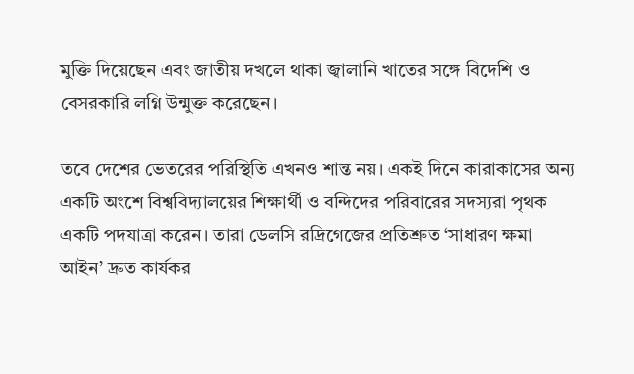মুক্তি দিয়েছেন এবং জাতীয় দখলে থাকা জ্বালানি খাতের সঙ্গে বিদেশি ও বেসরকারি লগ্নি উন্মুক্ত করেছেন।

তবে দেশের ভেতরের পরিস্থিতি এখনও শান্ত নয়। একই দিনে কারাকাসের অন্য একটি অংশে বিশ্ববিদ্যালয়ের শিক্ষার্থী ও বন্দিদের পরিবারের সদস্যরা পৃথক একটি পদযাত্রা করেন। তারা ডেলসি রদ্রিগেজের প্রতিশ্রুত ‘সাধারণ ক্ষমা আইন’ দ্রুত কার্যকর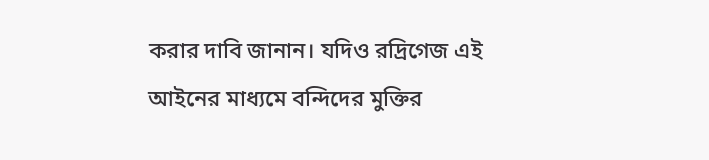করার দাবি জানান। যদিও রদ্রিগেজ এই আইনের মাধ্যমে বন্দিদের মুক্তির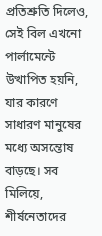প্রতিশ্রুতি দিলেও, সেই বিল এখনো পার্লামেন্টে উত্থাপিত হয়নি, যার কারণে সাধারণ মানুষের মধ্যে অসন্তোষ বাড়ছে। সব মিলিয়ে, শীর্ষনেতাদের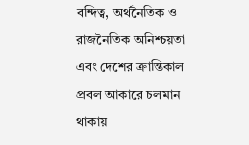বন্দিত্ব, অর্থনৈতিক ও রাজনৈতিক অনিশ্চয়তা এবং দেশের ক্রান্তিকাল প্রবল আকারে চলমান থাকায়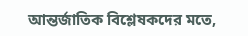আন্তর্জাতিক বিশ্লেষকদের মতে,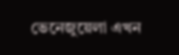ভেনেজুয়েলা এখন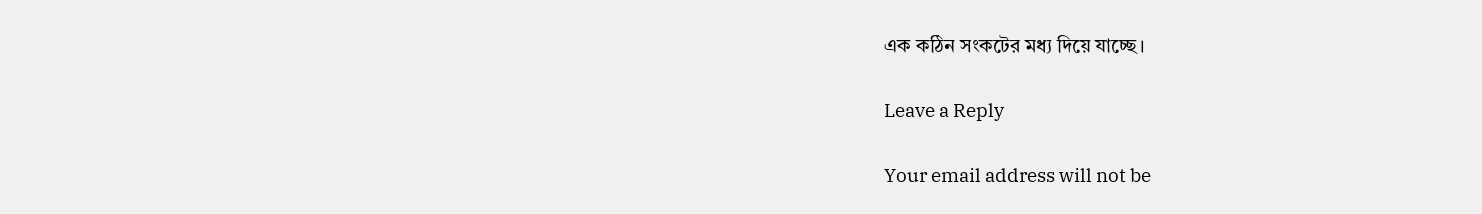এক কঠিন সংকটের মধ্য দিয়ে যাচ্ছে।

Leave a Reply

Your email address will not be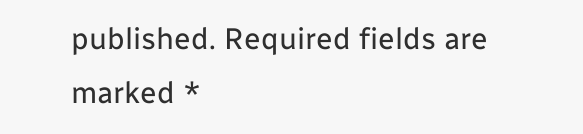published. Required fields are marked *